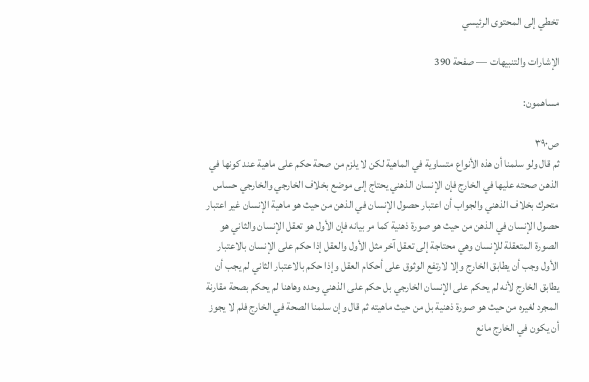تخطي إلى المحتوى الرئيسي

الإشارات والتنبيهات — صفحة 390

مساهمون:

ص٣٩٠
ثم قال ولو سلمنا أن هذه الأنواع متساوية في الماهية لكن لا يلزم من صحة حكم على ماهية عند كونها في الذهن صحته عليها في الخارج فإن الإنسان الذهني يحتاج إلى موضع بخلاف الخارجي والخارجي حساس متحرك بخلاف الذهني والجواب أن اعتبار حصول الإنسان في الذهن من حيث هو ماهية الإنسان غير اعتبار حصول الإنسان في الذهن من حيث هو صورة ذهنية كما مر بيانه فإن الأول هو تعقل الإنسان والثاني هو الصورة المتعقلة للإنسان وهي محتاجة إلى تعقل آخر مثل الأول والعقل إذا حكم على الإنسان بالاعتبار الأول وجب أن يطابق الخارج وإلا لارتفع الوثوق على أحكام العقل وإذا حكم بالاعتبار الثاني لم يجب أن يطابق الخارج لأنه لم يحكم على الإنسان الخارجي بل حكم على الذهني وحده وهاهنا لم يحكم بصحة مقارنة المجرد لغيره من حيث هو صورة ذهنية بل من حيث ماهيته ثم قال وإن سلمنا الصحة في الخارج فلم لا يجوز أن يكون في الخارج مانع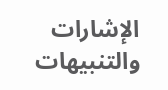الإشارات والتنبيهات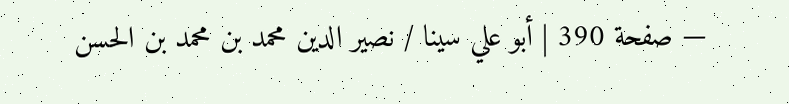— صفحة 390 | أبو علي سينا / نصير الدين محمد بن محمد بن الحسن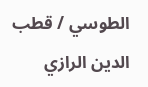الطوسي / قطب الدين الرازي